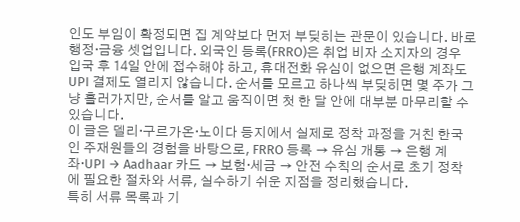인도 부임이 확정되면 집 계약보다 먼저 부딪히는 관문이 있습니다. 바로 행정·금융 셋업입니다. 외국인 등록(FRRO)은 취업 비자 소지자의 경우 입국 후 14일 안에 접수해야 하고, 휴대전화 유심이 없으면 은행 계좌도 UPI 결제도 열리지 않습니다. 순서를 모르고 하나씩 부딪히면 몇 주가 그냥 흘러가지만, 순서를 알고 움직이면 첫 한 달 안에 대부분 마무리할 수 있습니다.
이 글은 델리·구르가온·노이다 등지에서 실제로 정착 과정을 거친 한국인 주재원들의 경험을 바탕으로, FRRO 등록 → 유심 개통 → 은행 계좌·UPI → Aadhaar 카드 → 보험·세금 → 안전 수칙의 순서로 초기 정착에 필요한 절차와 서류, 실수하기 쉬운 지점을 정리했습니다.
특히 서류 목록과 기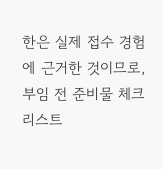한은 실제 접수 경험에 근거한 것이므로, 부임 전 준비물 체크리스트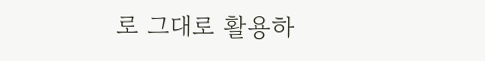로 그대로 활용하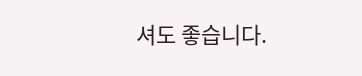셔도 좋습니다.